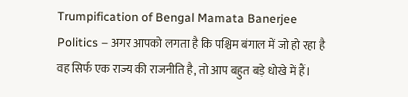Trumpification of Bengal Mamata Banerjee Politics – अगर आपको लगता है कि पश्चिम बंगाल में जो हो रहा है वह सिर्फ एक राज्य की राजनीति है, तो आप बहुत बड़े धोखे में हैं।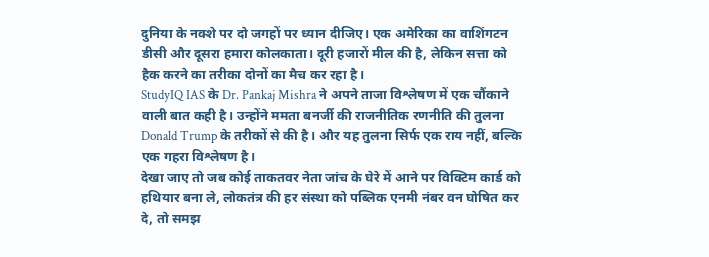दुनिया के नक्शे पर दो जगहों पर ध्यान दीजिए। एक अमेरिका का वाशिंगटन डीसी और दूसरा हमारा कोलकाता। दूरी हजारों मील की है, लेकिन सत्ता को हैक करने का तरीका दोनों का मैच कर रहा है।
StudyIQ IAS के Dr. Pankaj Mishra ने अपने ताजा विश्लेषण में एक चौंकाने वाली बात कही है। उन्होंने ममता बनर्जी की राजनीतिक रणनीति की तुलना Donald Trump के तरीकों से की है। और यह तुलना सिर्फ एक राय नहीं, बल्कि एक गहरा विश्लेषण है।
देखा जाए तो जब कोई ताकतवर नेता जांच के घेरे में आने पर विक्टिम कार्ड को हथियार बना ले, लोकतंत्र की हर संस्था को पब्लिक एनमी नंबर वन घोषित कर दे, तो समझ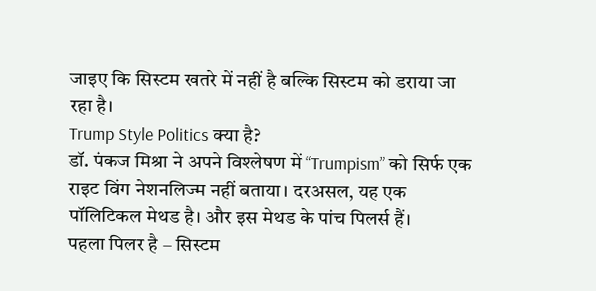जाइए कि सिस्टम खतरे में नहीं है बल्कि सिस्टम को डराया जा रहा है।
Trump Style Politics क्या है?
डॉ. पंकज मिश्रा ने अपने विश्लेषण में “Trumpism” को सिर्फ एक राइट विंग नेशनलिज्म नहीं बताया। दरअसल, यह एक पॉलिटिकल मेथड है। और इस मेथड के पांच पिलर्स हैं।
पहला पिलर है – सिस्टम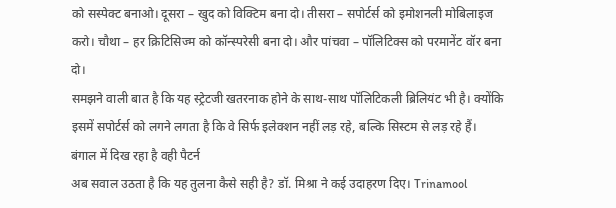को सस्पेक्ट बनाओ। दूसरा – खुद को विक्टिम बना दो। तीसरा – सपोर्टर्स को इमोशनली मोबिलाइज करो। चौथा – हर क्रिटिसिज्म को कॉन्स्परेसी बना दो। और पांचवा – पॉलिटिक्स को परमानेंट वॉर बना दो।
समझने वाली बात है कि यह स्ट्रेटजी खतरनाक होने के साथ-साथ पॉलिटिकली ब्रिलियंट भी है। क्योंकि इसमें सपोर्टर्स को लगने लगता है कि वे सिर्फ इलेक्शन नहीं लड़ रहे, बल्कि सिस्टम से लड़ रहे हैं।
बंगाल में दिख रहा है वही पैटर्न
अब सवाल उठता है कि यह तुलना कैसे सही है? डॉ. मिश्रा ने कई उदाहरण दिए। Trinamool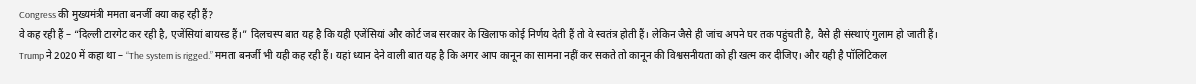Congress की मुख्यमंत्री ममता बनर्जी क्या कह रही हैं?
वे कह रही हैं – “दिल्ली टारगेट कर रही है, एजेंसियां बायस्ड हैं।” दिलचस्प बात यह है कि यही एजेंसियां और कोर्ट जब सरकार के खिलाफ कोई निर्णय देती हैं तो वे स्वतंत्र होती हैं। लेकिन जैसे ही जांच अपने घर तक पहुंचती है, वैसे ही संस्थाएं गुलाम हो जाती हैं।
Trump ने 2020 में कहा था – “The system is rigged.” ममता बनर्जी भी यही कह रही हैं। यहां ध्यान देने वाली बात यह है कि अगर आप कानून का सामना नहीं कर सकते तो कानून की विश्वसनीयता को ही खत्म कर दीजिए। और यही है पॉलिटिकल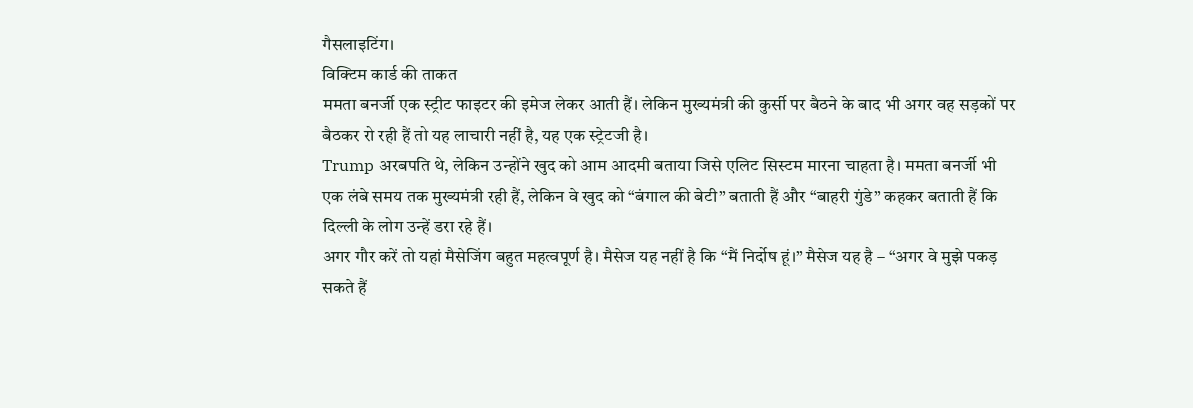गैसलाइटिंग।
विक्टिम कार्ड की ताकत
ममता बनर्जी एक स्ट्रीट फाइटर की इमेज लेकर आती हैं। लेकिन मुख्यमंत्री की कुर्सी पर बैठने के बाद भी अगर वह सड़कों पर बैठकर रो रही हैं तो यह लाचारी नहीं है, यह एक स्ट्रेटजी है।
Trump अरबपति थे, लेकिन उन्होंने खुद को आम आदमी बताया जिसे एलिट सिस्टम मारना चाहता है। ममता बनर्जी भी एक लंबे समय तक मुख्यमंत्री रही हैं, लेकिन वे खुद को “बंगाल की बेटी” बताती हैं और “बाहरी गुंडे” कहकर बताती हैं कि दिल्ली के लोग उन्हें डरा रहे हैं।
अगर गौर करें तो यहां मैसेजिंग बहुत महत्वपूर्ण है। मैसेज यह नहीं है कि “मैं निर्दोष हूं।” मैसेज यह है – “अगर वे मुझे पकड़ सकते हैं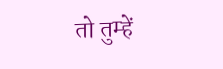तो तुम्हें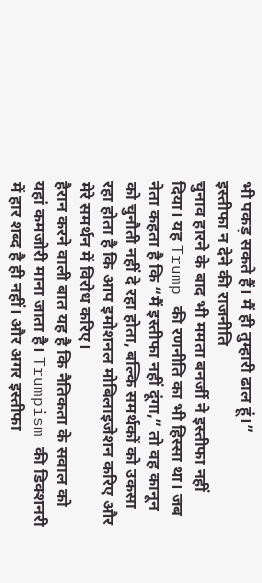भी पकड़ सकते हैं। मैं ही तुम्हारी ढाल हूं।”
इस्तीफा न देने की राजनीति
चुनाव हारने के बाद भी ममता बनर्जी ने इस्तीफा नहीं दिया। यह Trump की रणनीति का भी हिस्सा था। जब नेता कहता है कि “मैं इस्तीफा नहीं दूंगा,” तो वह कानून को चुनौती नहीं दे रहा होता, बल्कि समर्थकों को उकसा रहा होता है कि आप इमोशनल मोबिलाइजेशन करिए और मेरे समर्थन में विरोध करिए।
हैरान करने वाली बात यह है कि नैतिकता के सवाल को यहां कमजोरी माना जाता है। Trumpism की डिक्शनरी में हार शब्द है ही नहीं। और अगर इस्तीफा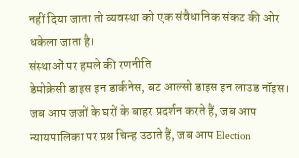नहीं दिया जाता तो व्यवस्था को एक संवैधानिक संकट की ओर धकेला जाता है।
संस्थाओं पर हमले की रणनीति
डेमोक्रेसी डाइस इन डार्कनेस, बट आल्सो डाइस इन लाउड नॉइस। जब आप जजों के घरों के बाहर प्रदर्शन करते हैं, जब आप न्यायपालिका पर प्रश्न चिन्ह उठाते हैं, जब आप Election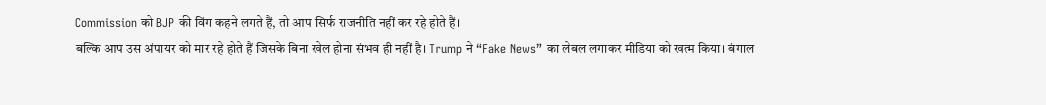Commission को BJP की विंग कहने लगते हैं, तो आप सिर्फ राजनीति नहीं कर रहे होते हैं।
बल्कि आप उस अंपायर को मार रहे होते हैं जिसके बिना खेल होना संभव ही नहीं है। Trump ने “Fake News” का लेबल लगाकर मीडिया को खत्म किया। बंगाल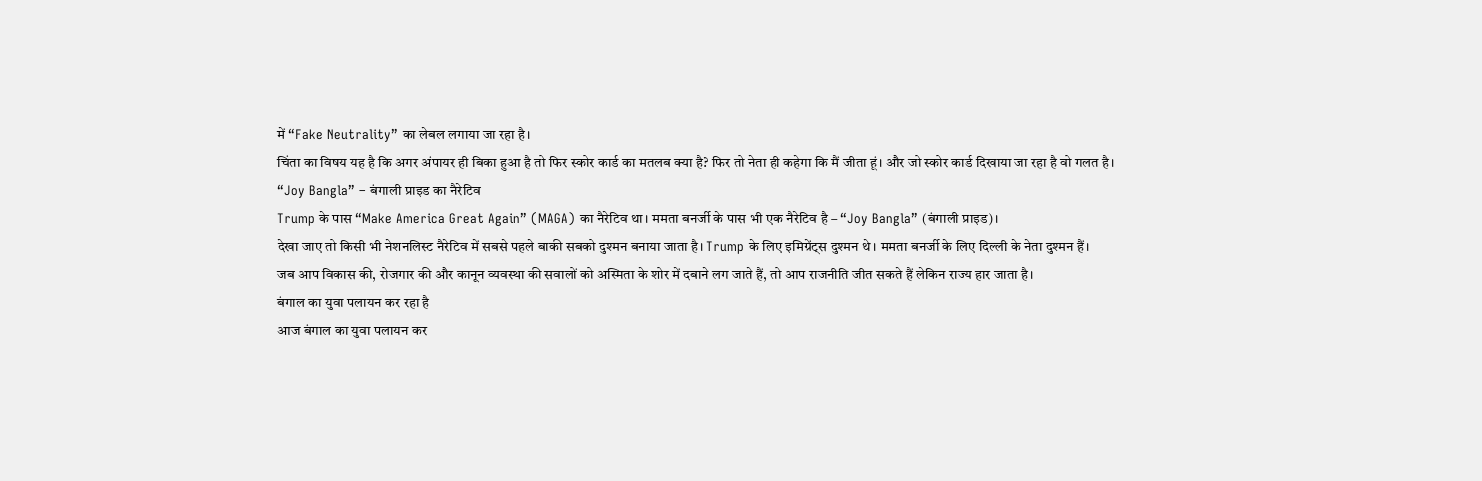में “Fake Neutrality” का लेबल लगाया जा रहा है।
चिंता का विषय यह है कि अगर अंपायर ही बिका हुआ है तो फिर स्कोर कार्ड का मतलब क्या है? फिर तो नेता ही कहेगा कि मैं जीता हूं। और जो स्कोर कार्ड दिखाया जा रहा है वो गलत है।
“Joy Bangla” – बंगाली प्राइड का नैरेटिव
Trump के पास “Make America Great Again” (MAGA) का नैरेटिव था। ममता बनर्जी के पास भी एक नैरेटिव है – “Joy Bangla” (बंगाली प्राइड)।
देखा जाए तो किसी भी नेशनलिस्ट नैरेटिव में सबसे पहले बाकी सबको दुश्मन बनाया जाता है। Trump के लिए इमिग्रेंट्स दुश्मन थे। ममता बनर्जी के लिए दिल्ली के नेता दुश्मन हैं।
जब आप विकास की, रोजगार की और कानून व्यवस्था की सवालों को अस्मिता के शोर में दबाने लग जाते हैं, तो आप राजनीति जीत सकते हैं लेकिन राज्य हार जाता है।
बंगाल का युवा पलायन कर रहा है
आज बंगाल का युवा पलायन कर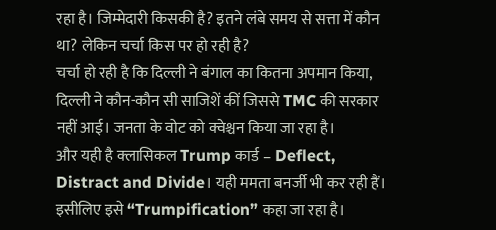रहा है। जिम्मेदारी किसकी है? इतने लंबे समय से सत्ता में कौन था? लेकिन चर्चा किस पर हो रही है?
चर्चा हो रही है कि दिल्ली ने बंगाल का कितना अपमान किया, दिल्ली ने कौन-कौन सी साजिशें कीं जिससे TMC की सरकार नहीं आई। जनता के वोट को क्वेश्चन किया जा रहा है।
और यही है क्लासिकल Trump कार्ड – Deflect, Distract and Divide। यही ममता बनर्जी भी कर रही हैं। इसीलिए इसे “Trumpification” कहा जा रहा है।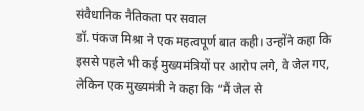संवैधानिक नैतिकता पर सवाल
डॉ. पंकज मिश्रा ने एक महत्वपूर्ण बात कही। उन्होंने कहा कि इससे पहले भी कई मुख्यमंत्रियों पर आरोप लगे, वे जेल गए, लेकिन एक मुख्यमंत्री ने कहा कि “मैं जेल से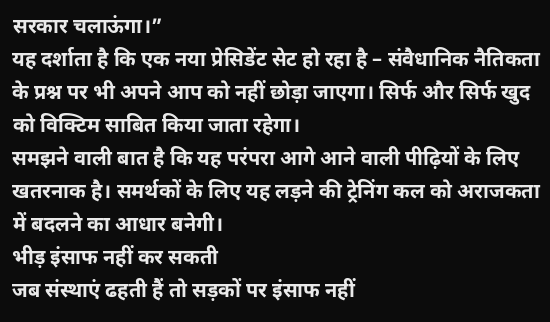सरकार चलाऊंगा।”
यह दर्शाता है कि एक नया प्रेसिडेंट सेट हो रहा है – संवैधानिक नैतिकता के प्रश्न पर भी अपने आप को नहीं छोड़ा जाएगा। सिर्फ और सिर्फ खुद को विक्टिम साबित किया जाता रहेगा।
समझने वाली बात है कि यह परंपरा आगे आने वाली पीढ़ियों के लिए खतरनाक है। समर्थकों के लिए यह लड़ने की ट्रेनिंग कल को अराजकता में बदलने का आधार बनेगी।
भीड़ इंसाफ नहीं कर सकती
जब संस्थाएं ढहती हैं तो सड़कों पर इंसाफ नहीं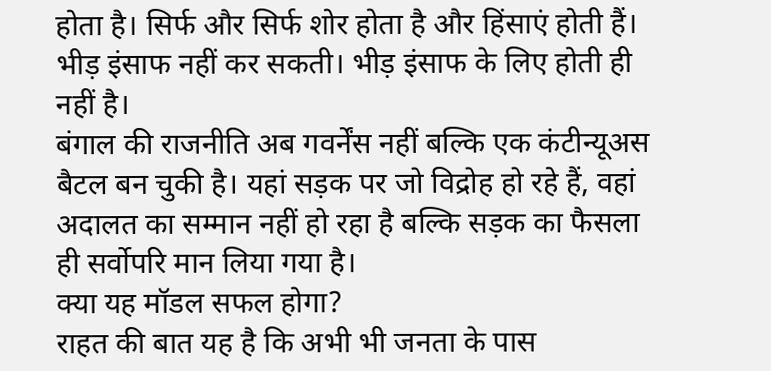होता है। सिर्फ और सिर्फ शोर होता है और हिंसाएं होती हैं। भीड़ इंसाफ नहीं कर सकती। भीड़ इंसाफ के लिए होती ही नहीं है।
बंगाल की राजनीति अब गवर्नेंस नहीं बल्कि एक कंटीन्यूअस बैटल बन चुकी है। यहां सड़क पर जो विद्रोह हो रहे हैं, वहां अदालत का सम्मान नहीं हो रहा है बल्कि सड़क का फैसला ही सर्वोपरि मान लिया गया है।
क्या यह मॉडल सफल होगा?
राहत की बात यह है कि अभी भी जनता के पास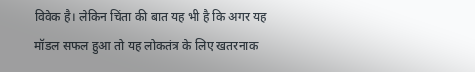विवेक है। लेकिन चिंता की बात यह भी है कि अगर यह मॉडल सफल हुआ तो यह लोकतंत्र के लिए खतरनाक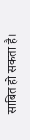साबित हो सकता है।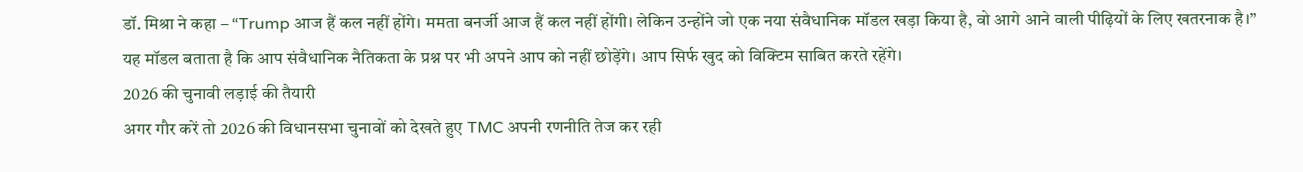डॉ. मिश्रा ने कहा – “Trump आज हैं कल नहीं होंगे। ममता बनर्जी आज हैं कल नहीं होंगी। लेकिन उन्होंने जो एक नया संवैधानिक मॉडल खड़ा किया है, वो आगे आने वाली पीढ़ियों के लिए खतरनाक है।”
यह मॉडल बताता है कि आप संवैधानिक नैतिकता के प्रश्न पर भी अपने आप को नहीं छोड़ेंगे। आप सिर्फ खुद को विक्टिम साबित करते रहेंगे।
2026 की चुनावी लड़ाई की तैयारी
अगर गौर करें तो 2026 की विधानसभा चुनावों को देखते हुए TMC अपनी रणनीति तेज कर रही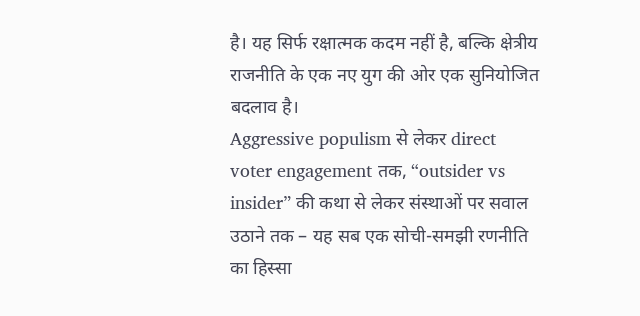है। यह सिर्फ रक्षात्मक कदम नहीं है, बल्कि क्षेत्रीय राजनीति के एक नए युग की ओर एक सुनियोजित बदलाव है।
Aggressive populism से लेकर direct voter engagement तक, “outsider vs insider” की कथा से लेकर संस्थाओं पर सवाल उठाने तक – यह सब एक सोची-समझी रणनीति का हिस्सा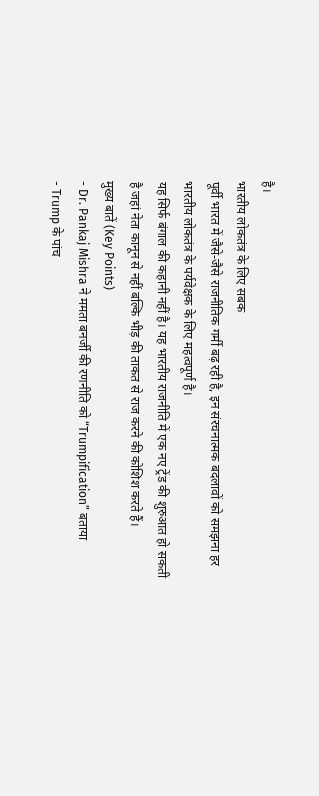है।
भारतीय लोकतंत्र के लिए सबक
पूर्वी भारत में जैसे-जैसे राजनीतिक गर्मी बढ़ रही है, इन संरचनात्मक बदलावों को समझना हर भारतीय लोकतंत्र के पर्यवेक्षक के लिए महत्वपूर्ण है।
यह सिर्फ बंगाल की कहानी नहीं है। यह भारतीय राजनीति में एक नए ट्रेंड की शुरुआत हो सकती है जहां नेता कानून से नहीं बल्कि भीड़ की ताकत से राज करने की कोशिश करते हैं।
मुख्य बातें (Key Points)
- Dr. Pankaj Mishra ने ममता बनर्जी की रणनीति को “Trumpification” बताया
- Trump के पांच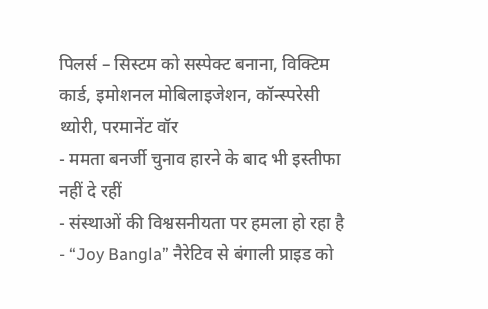पिलर्स – सिस्टम को सस्पेक्ट बनाना, विक्टिम कार्ड, इमोशनल मोबिलाइजेशन, कॉन्स्परेसी थ्योरी, परमानेंट वॉर
- ममता बनर्जी चुनाव हारने के बाद भी इस्तीफा नहीं दे रहीं
- संस्थाओं की विश्वसनीयता पर हमला हो रहा है
- “Joy Bangla” नैरेटिव से बंगाली प्राइड को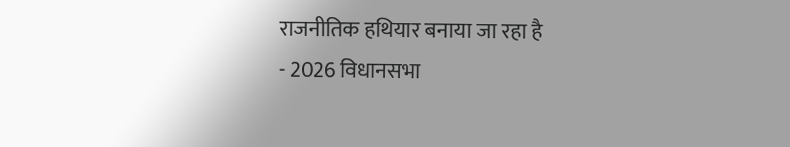राजनीतिक हथियार बनाया जा रहा है
- 2026 विधानसभा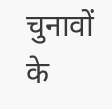चुनावों के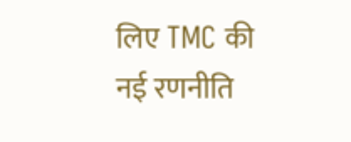लिए TMC की नई रणनीति